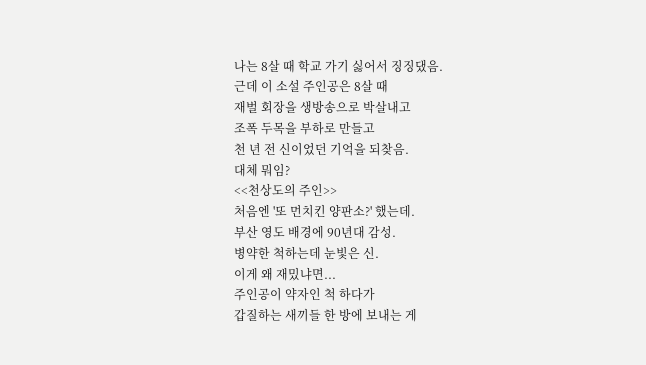나는 8살 때 학교 가기 싫어서 징징댔음.
근데 이 소설 주인공은 8살 때
재벌 회장을 생방송으로 박살내고
조폭 두목을 부하로 만들고
천 년 전 신이었던 기억을 되찾음.
대체 뭐임?
<<천상도의 주인>>
처음엔 '또 먼치킨 양판소?' 했는데.
부산 영도 배경에 90년대 감성.
병약한 척하는데 눈빛은 신.
이게 왜 재밌냐면...
주인공이 약자인 척 하다가
갑질하는 새끼들 한 방에 보내는 게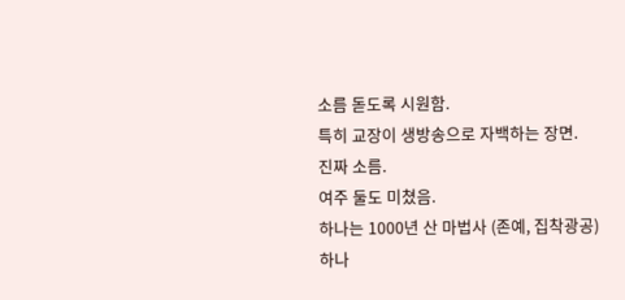소름 돋도록 시원함.
특히 교장이 생방송으로 자백하는 장면.
진짜 소름.
여주 둘도 미쳤음.
하나는 1000년 산 마법사 (존예, 집착광공)
하나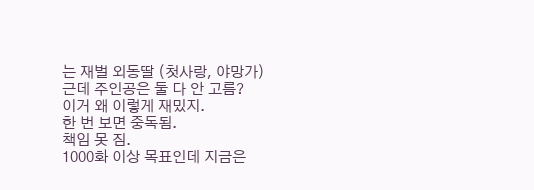는 재벌 외동딸 (첫사랑, 야망가)
근데 주인공은 둘 다 안 고름?
이거 왜 이렇게 재밌지.
한 번 보면 중독됨.
책임 못 짐.
1000화 이상 목표인데 지금은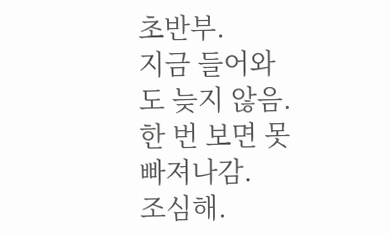초반부.
지금 들어와도 늦지 않음.
한 번 보면 못 빠져나감.
조심해.